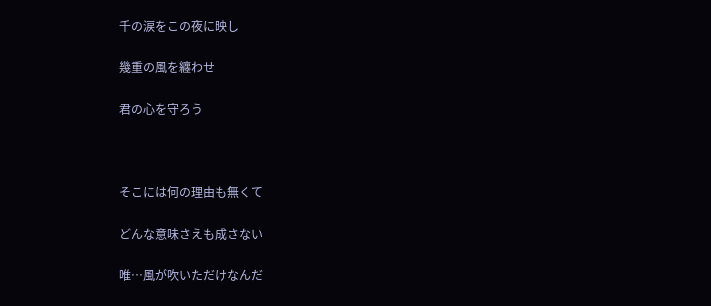千の涙をこの夜に映し

幾重の風を纏わせ

君の心を守ろう



そこには何の理由も無くて

どんな意味さえも成さない

唯…風が吹いただけなんだ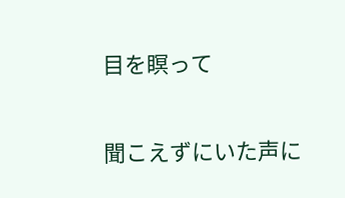目を瞑って

聞こえずにいた声に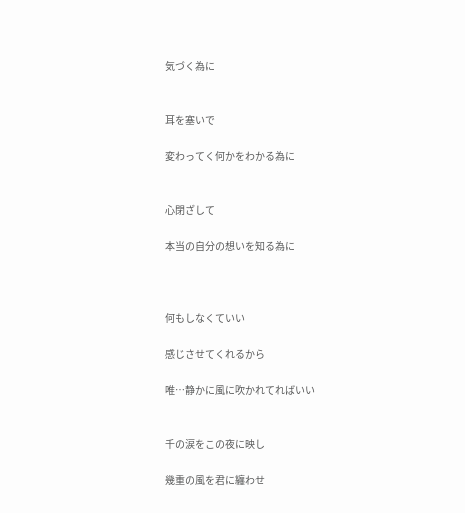気づく為に


耳を塞いで

変わってく何かをわかる為に


心閉ざして

本当の自分の想いを知る為に



何もしなくていい

感じさせてくれるから

唯…静かに風に吹かれてればいい


千の涙をこの夜に映し

幾重の風を君に纏わせ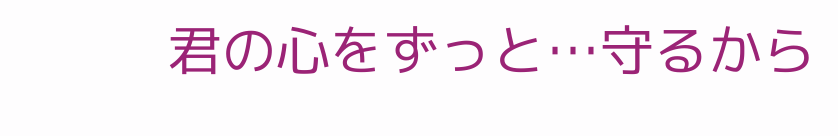君の心をずっと…守るから